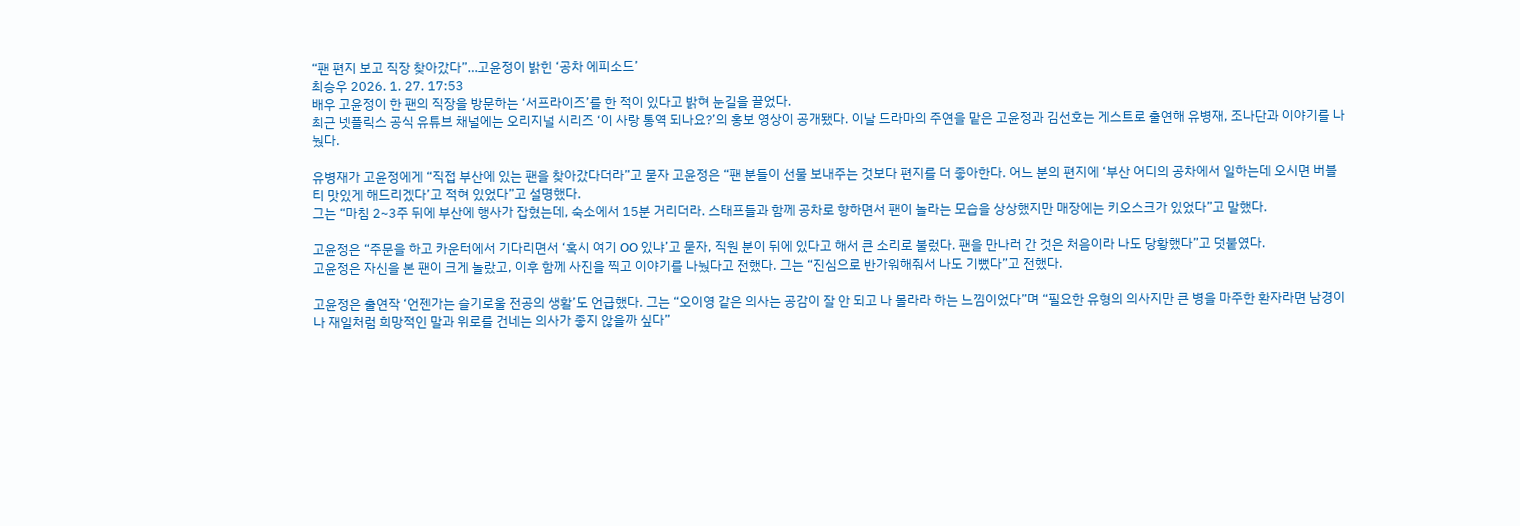“팬 편지 보고 직장 찾아갔다”…고윤정이 밝힌 ‘공차 에피소드’
최승우 2026. 1. 27. 17:53
배우 고윤정이 한 팬의 직장을 방문하는 ‘서프라이즈’를 한 적이 있다고 밝혀 눈길을 끌었다.
최근 넷플릭스 공식 유튜브 채널에는 오리지널 시리즈 ‘이 사랑 통역 되나요?’의 홍보 영상이 공개됐다. 이날 드라마의 주연을 맡은 고윤정과 김선호는 게스트로 출연해 유병재, 조나단과 이야기를 나눴다.

유병재가 고윤정에게 “직접 부산에 있는 팬을 찾아갔다더라”고 묻자 고윤정은 “팬 분들이 선물 보내주는 것보다 편지를 더 좋아한다. 어느 분의 편지에 ‘부산 어디의 공차에서 일하는데 오시면 버블티 맛있게 해드리겠다’고 적혀 있었다”고 설명했다.
그는 “마침 2~3주 뒤에 부산에 행사가 잡혔는데, 숙소에서 15분 거리더라. 스태프들과 함께 공차로 향하면서 팬이 놀라는 모습을 상상했지만 매장에는 키오스크가 있었다”고 말했다.

고윤정은 “주문을 하고 카운터에서 기다리면서 ‘혹시 여기 OO 있냐’고 묻자, 직원 분이 뒤에 있다고 해서 큰 소리로 불렀다. 팬을 만나러 간 것은 처음이라 나도 당황했다”고 덧붙였다.
고윤정은 자신을 본 팬이 크게 놀랐고, 이후 함께 사진을 찍고 이야기를 나눴다고 전했다. 그는 “진심으로 반가워해줘서 나도 기뻤다”고 전했다.

고윤정은 출연작 ‘언젠가는 슬기로울 전공의 생활’도 언급했다. 그는 “오이영 같은 의사는 공감이 잘 안 되고 나 몰라라 하는 느낌이었다”며 “필요한 유형의 의사지만 큰 병을 마주한 환자라면 남경이나 재일처럼 희망적인 말과 위로를 건네는 의사가 좋지 않을까 싶다”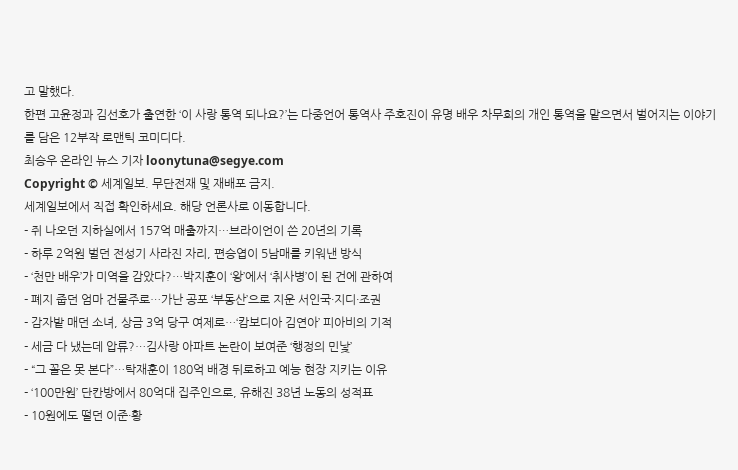고 말했다.
한편 고윤정과 김선호가 출연한 ‘이 사랑 통역 되나요?’는 다중언어 통역사 주호진이 유명 배우 차무희의 개인 통역을 맡으면서 벌어지는 이야기를 담은 12부작 로맨틱 코미디다.
최승우 온라인 뉴스 기자 loonytuna@segye.com
Copyright © 세계일보. 무단전재 및 재배포 금지.
세계일보에서 직접 확인하세요. 해당 언론사로 이동합니다.
- 쥐 나오던 지하실에서 157억 매출까지…브라이언이 쓴 20년의 기록
- 하루 2억원 벌던 전성기 사라진 자리, 편승엽이 5남매를 키워낸 방식
- ‘천만 배우’가 미역을 감았다?…박지훈이 ‘왕’에서 ‘취사병’이 된 건에 관하여
- 폐지 줍던 엄마 건물주로…가난 공포 ‘부동산’으로 지운 서인국·지디·조권
- 감자밭 매던 소녀, 상금 3억 당구 여제로…‘캄보디아 김연아’ 피아비의 기적
- 세금 다 냈는데 압류?…김사랑 아파트 논란이 보여준 ‘행정의 민낯’
- “그 꼴은 못 본다”…탁재훈이 180억 배경 뒤로하고 예능 현장 지키는 이유
- ‘100만원’ 단칸방에서 80억대 집주인으로, 유해진 38년 노동의 성적표
- 10원에도 떨던 이준·황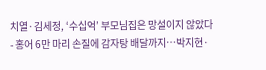치열·김세정, ‘수십억’ 부모님집은 망설이지 않았다
- 홍어 6만 마리 손질에 감자탕 배달까지…박지현·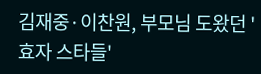김재중·이찬원, 부모님 도왔던 '효자 스타들'